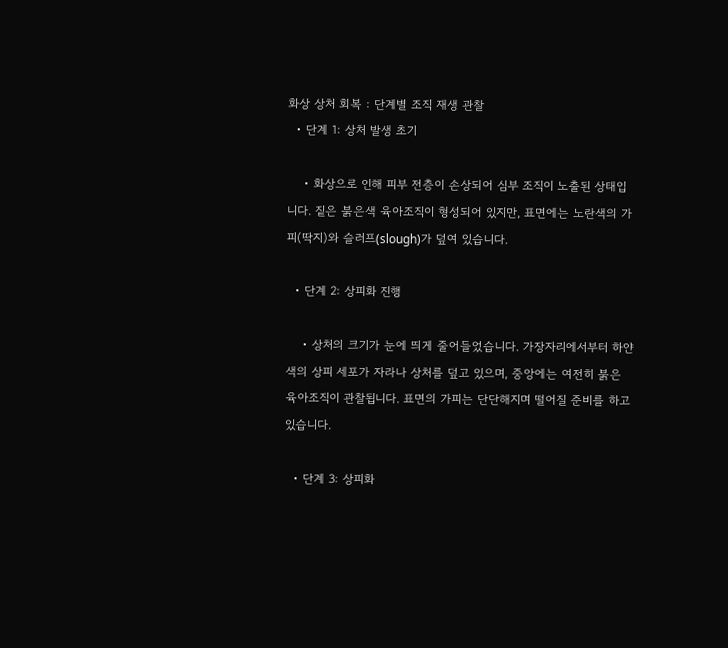화상 상처 회복 : 단계별 조직 재생 관찰
  • 단계 1: 상처 발생 초기

    • 화상으로 인해 피부 전층이 손상되어 심부 조직이 노출된 상태입니다. 짙은 붉은색 육아조직이 형성되어 있지만, 표면에는 노란색의 가피(딱지)와 슬러프(slough)가 덮여 있습니다.

  • 단계 2: 상피화 진행

    • 상처의 크기가 눈에 띄게 줄어들었습니다. 가장자리에서부터 하얀색의 상피 세포가 자라나 상처를 덮고 있으며, 중앙에는 여전히 붉은 육아조직이 관찰됩니다. 표면의 가피는 단단해지며 떨어질 준비를 하고 있습니다.

  • 단계 3: 상피화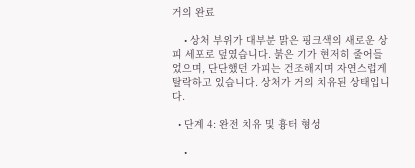거의 완료

    • 상처 부위가 대부분 맑은 핑크색의 새로운 상피 세포로 덮였습니다. 붉은 기가 현저히 줄어들었으며, 단단했던 가피는 건조해지며 자연스럽게 탈락하고 있습니다. 상처가 거의 치유된 상태입니다.

  • 단계 4: 완전 치유 및 흉터 형성

    •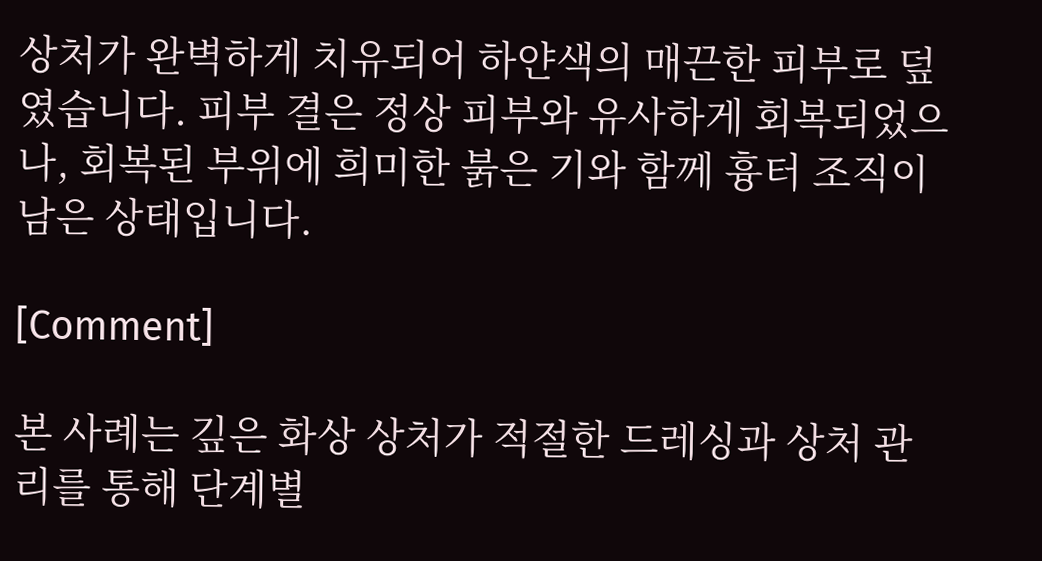상처가 완벽하게 치유되어 하얀색의 매끈한 피부로 덮였습니다. 피부 결은 정상 피부와 유사하게 회복되었으나, 회복된 부위에 희미한 붉은 기와 함께 흉터 조직이 남은 상태입니다.

[Comment]

본 사례는 깊은 화상 상처가 적절한 드레싱과 상처 관리를 통해 단계별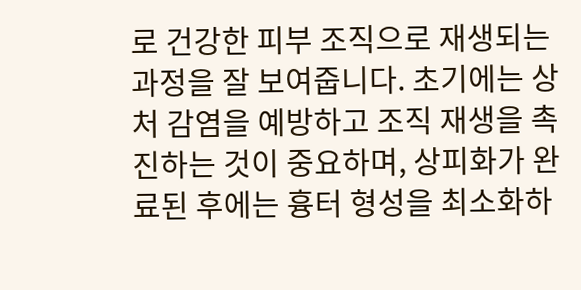로 건강한 피부 조직으로 재생되는 과정을 잘 보여줍니다. 초기에는 상처 감염을 예방하고 조직 재생을 촉진하는 것이 중요하며, 상피화가 완료된 후에는 흉터 형성을 최소화하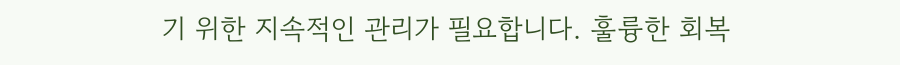기 위한 지속적인 관리가 필요합니다. 훌륭한 회복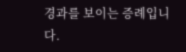경과를 보이는 증례입니다.